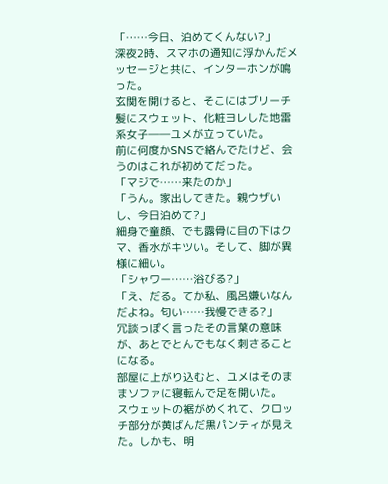「……今日、泊めてくんない?」
深夜2時、スマホの通知に浮かんだメッセージと共に、インターホンが鳴った。
玄関を開けると、そこにはブリーチ髪にスウェット、化粧ヨレした地雷系女子――ユメが立っていた。
前に何度かSNSで絡んでたけど、会うのはこれが初めてだった。
「マジで……来たのか」
「うん。家出してきた。親ウザいし、今日泊めて?」
細身で童顔、でも露骨に目の下はクマ、香水がキツい。そして、脚が異様に細い。
「シャワー……浴びる?」
「え、だる。てか私、風呂嫌いなんだよね。匂い……我慢できる?」
冗談っぽく言ったその言葉の意味が、あとでとんでもなく刺さることになる。
部屋に上がり込むと、ユメはそのままソファに寝転んで足を開いた。
スウェットの裾がめくれて、クロッチ部分が黄ばんだ黒パンティが見えた。しかも、明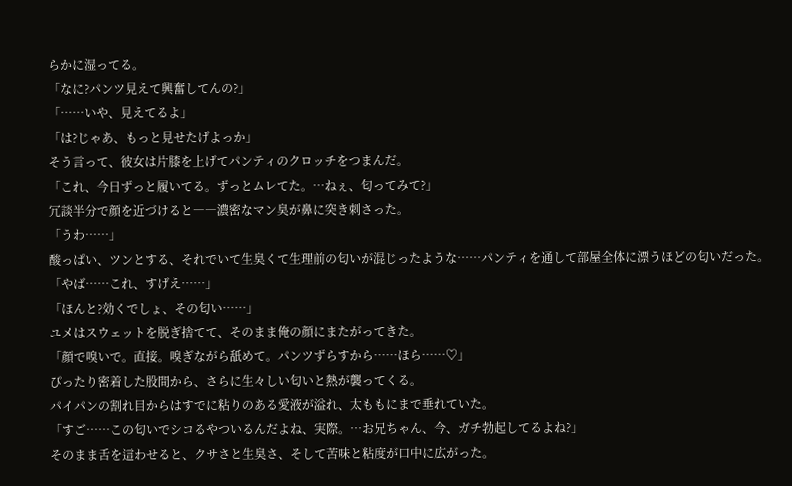らかに湿ってる。
「なに?パンツ見えて興奮してんの?」
「……いや、見えてるよ」
「は?じゃあ、もっと見せたげよっか」
そう言って、彼女は片膝を上げてパンティのクロッチをつまんだ。
「これ、今日ずっと履いてる。ずっとムレてた。…ねぇ、匂ってみて?」
冗談半分で顔を近づけると――濃密なマン臭が鼻に突き刺さった。
「うわ……」
酸っぱい、ツンとする、それでいて生臭くて生理前の匂いが混じったような……パンティを通して部屋全体に漂うほどの匂いだった。
「やば……これ、すげえ……」
「ほんと?効くでしょ、その匂い……」
ユメはスウェットを脱ぎ捨てて、そのまま俺の顔にまたがってきた。
「顔で嗅いで。直接。嗅ぎながら舐めて。パンツずらすから……ほら……♡」
ぴったり密着した股間から、さらに生々しい匂いと熱が襲ってくる。
パイパンの割れ目からはすでに粘りのある愛液が溢れ、太ももにまで垂れていた。
「すご……この匂いでシコるやついるんだよね、実際。…お兄ちゃん、今、ガチ勃起してるよね?」
そのまま舌を這わせると、クサさと生臭さ、そして苦味と粘度が口中に広がった。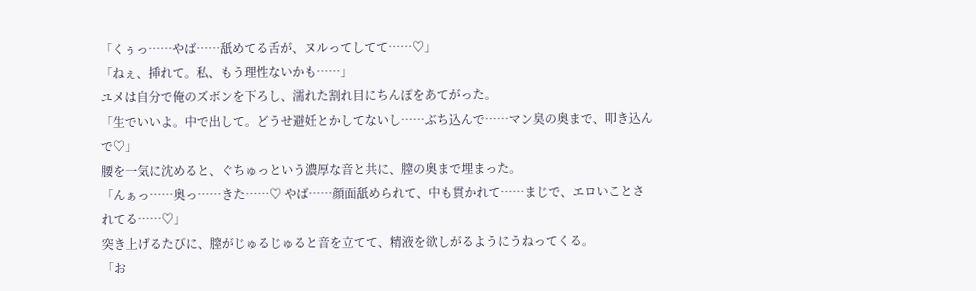「くぅっ……やば……舐めてる舌が、ヌルってしてて……♡」
「ねぇ、挿れて。私、もう理性ないかも……」
ユメは自分で俺のズボンを下ろし、濡れた割れ目にちんぽをあてがった。
「生でいいよ。中で出して。どうせ避妊とかしてないし……ぶち込んで……マン臭の奥まで、叩き込んで♡」
腰を一気に沈めると、ぐちゅっという濃厚な音と共に、膣の奥まで埋まった。
「んぁっ……奥っ……きた……♡ やば……顔面舐められて、中も貫かれて……まじで、エロいことされてる……♡」
突き上げるたびに、膣がじゅるじゅると音を立てて、精液を欲しがるようにうねってくる。
「お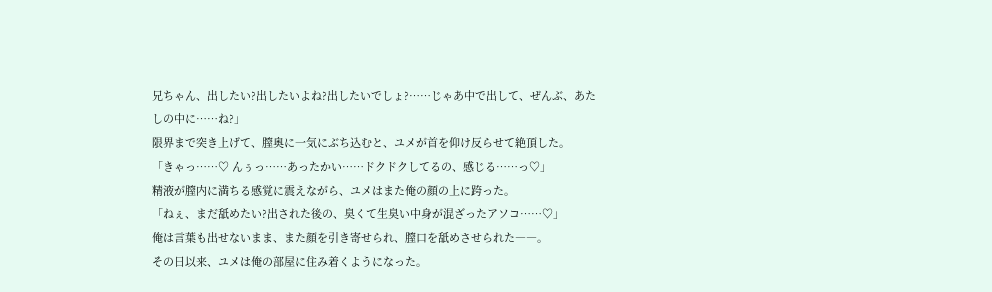兄ちゃん、出したい?出したいよね?出したいでしょ?……じゃあ中で出して、ぜんぶ、あたしの中に……ね?」
限界まで突き上げて、膣奥に一気にぶち込むと、ユメが首を仰け反らせて絶頂した。
「きゃっ……♡ んぅっ……あったかい……ドクドクしてるの、感じる……っ♡」
精液が膣内に満ちる感覚に震えながら、ユメはまた俺の顔の上に跨った。
「ねぇ、まだ舐めたい?出された後の、臭くて生臭い中身が混ざったアソコ……♡」
俺は言葉も出せないまま、また顔を引き寄せられ、膣口を舐めさせられた――。
その日以来、ユメは俺の部屋に住み着くようになった。